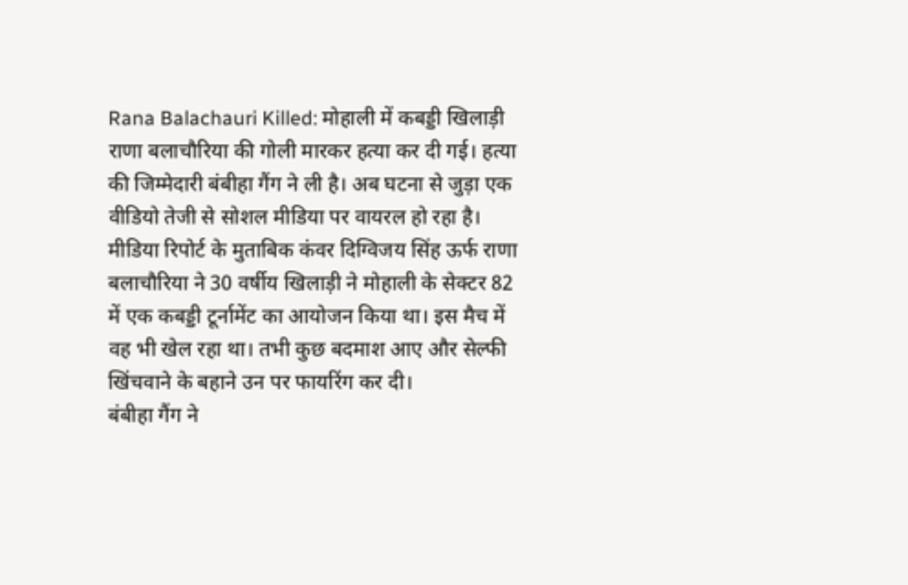Rana Balachauri Killed: मोहाली में कबड्डी खिलाड़ी राणा बलाचौरिया की गोली मारकर हत्या कर दी गई। हत्या की जिम्मेदारी बंबीहा गैंग ने ली है। अब घटना से जुड़ा एक वीडियो तेजी से सोशल मीडिया पर वायरल हो रहा है। मीडिया रिपोर्ट के मुताबिक कंवर दिग्विजय सिंह ऊर्फ राणा बलाचौरिया ने 30 वर्षीय खिलाड़ी ने मोहाली के सेक्टर 82 में एक कबड्डी टूर्नामेंट का आयोजन किया था। इस मैच में वह भी खेल रहा था। तभी कुछ बदमाश आए और सेल्फी खिंचवाने के बहाने उन पर फायरिंग कर दी।
बंबीहा गैंग ने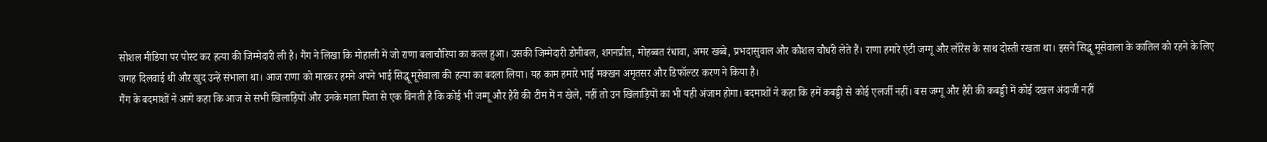सोशल मीडिया पर पोस्ट कर हत्या की जिम्मेदारी ली है। गैंग ने लिखा कि मोहाली में जो राणा बलाचौरिया का कत्ल हुआ। उसकी जिम्मेदारी डोनीबल, शगनप्रीत, मोहब्बत रंधावा, अमर खब्बे, प्रभदासुवाल और कौशल चौधरी लेते हैं। राणा हमारे एंटी जग्गू और लॉरेंस के साथ दोस्ती रखता था। इसने सिद्धू मूसेवाला के कातिल को रहने के लिए जगह दिलवाई थी और खुद उन्हें संभाला था। आज राणा को मारकर हमने अपने भाई सिद्धू मूसेवाला की हत्या का बदला लिया। यह काम हमारे भाई मक्खन अमृतसर और डिफॉल्टर करण ने किया है।
गैंग के बदमाशों ने आगे कहा कि आज से सभी खिलाड़ियों और उनके माता पिता से एक विनती है कि कोई भी जग्गू और हैरी की टीम में न खेले, नहीं तो उन खिलाड़ियों का भी यही अंजाम होगा। बदमाशों ने कहा कि हमें कबड्डी से कोई एलर्जी नहीं। बस जग्गू और हैरी की कबड्डी में कोई दखल अंदाजी नहीं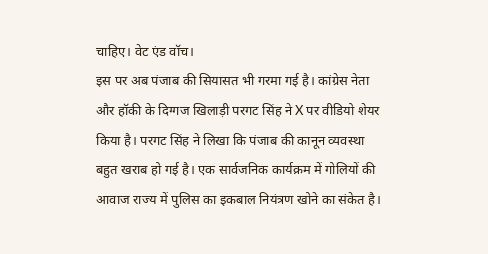चाहिए। वेट एंड वॉच।
इस पर अब पंजाब की सियासत भी गरमा गई है। कांग्रेस नेता और हॉकी के दिग्गज खिलाड़ी परगट सिंह ने X पर वीडियो शेयर किया है। परगट सिंह ने लिखा कि पंजाब की कानून व्यवस्था बहुत खराब हो गई है। एक सार्वजनिक कार्यक्रम में गोलियों की आवाज राज्य में पुलिस का इकबाल नियंत्रण खोने का संकेत है।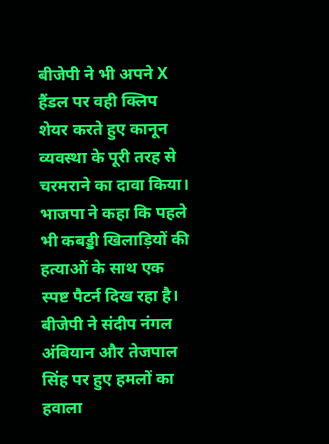बीजेपी ने भी अपने X हैंडल पर वही क्लिप शेयर करते हुए कानून व्यवस्था के पूरी तरह से चरमराने का दावा किया।
भाजपा ने कहा कि पहले भी कबड्डी खिलाड़ियों की हत्याओं के साथ एक स्पष्ट पैटर्न दिख रहा है। बीजेपी ने संदीप नंगल अंबियान और तेजपाल सिंह पर हुए हमलों का हवाला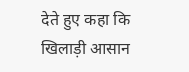देते हुए कहा कि खिलाड़ी आसान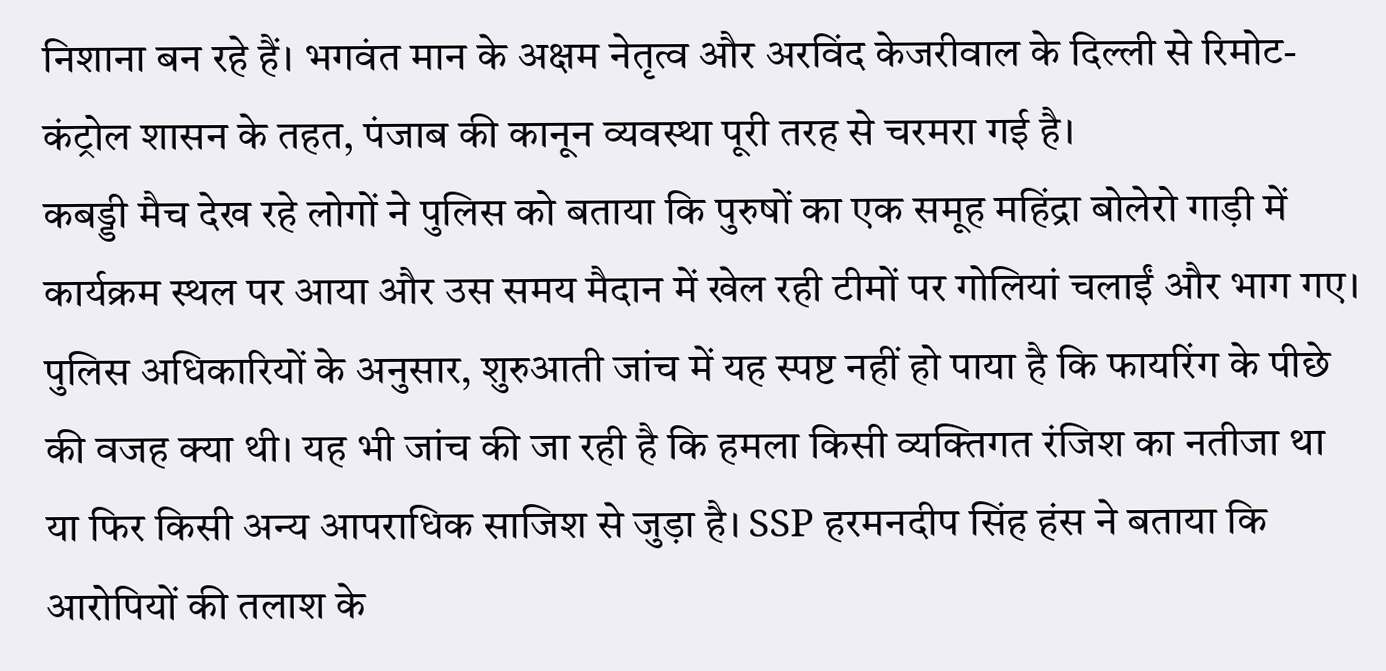निशाना बन रहे हैं। भगवंत मान के अक्षम नेतृत्व और अरविंद केजरीवाल के दिल्ली से रिमोट-कंट्रोल शासन के तहत, पंजाब की कानून व्यवस्था पूरी तरह से चरमरा गई है।
कबड्डी मैच देख रहे लोगों ने पुलिस को बताया कि पुरुषों का एक समूह महिंद्रा बोलेरो गाड़ी में कार्यक्रम स्थल पर आया और उस समय मैदान में खेल रही टीमों पर गोलियां चलाईं और भाग गए। पुलिस अधिकारियों के अनुसार, शुरुआती जांच में यह स्पष्ट नहीं हो पाया है कि फायरिंग के पीछे की वजह क्या थी। यह भी जांच की जा रही है कि हमला किसी व्यक्तिगत रंजिश का नतीजा था या फिर किसी अन्य आपराधिक साजिश से जुड़ा है। SSP हरमनदीप सिंह हंस ने बताया कि आरोपियों की तलाश के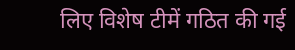लिए विशेष टीमें गठित की गई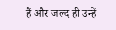हैं और जल्द ही उन्हें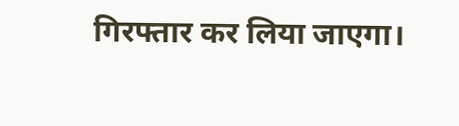गिरफ्तार कर लिया जाएगा।